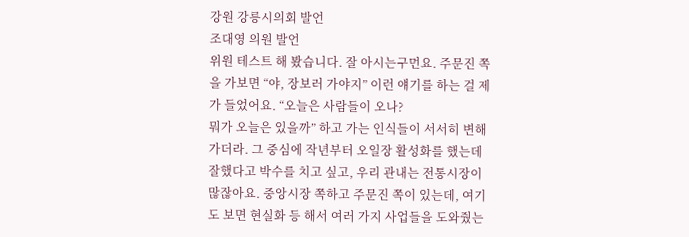강원 강릉시의회 발언
조대영 의원 발언
위원 테스트 해 봤습니다. 잘 아시는구먼요. 주문진 쪽을 가보면 “야, 장보러 가야지” 이런 얘기를 하는 걸 제가 들었어요. “오늘은 사람들이 오나?
뭐가 오늘은 있을까” 하고 가는 인식들이 서서히 변해 가더라. 그 중심에 작년부터 오일장 활성화를 했는데 잘했다고 박수를 치고 싶고, 우리 관내는 전통시장이 많잖아요. 중앙시장 쪽하고 주문진 쪽이 있는데, 여기도 보면 현실화 등 해서 여러 가지 사업들을 도와줬는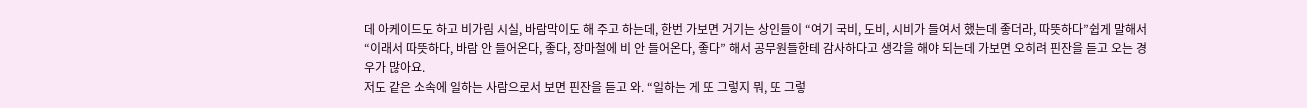데 아케이드도 하고 비가림 시실, 바람막이도 해 주고 하는데, 한번 가보면 거기는 상인들이 “여기 국비, 도비, 시비가 들여서 했는데 좋더라, 따뜻하다”쉽게 말해서 “이래서 따뜻하다, 바람 안 들어온다, 좋다, 장마철에 비 안 들어온다, 좋다” 해서 공무원들한테 감사하다고 생각을 해야 되는데 가보면 오히려 핀잔을 듣고 오는 경우가 많아요.
저도 같은 소속에 일하는 사람으로서 보면 핀잔을 듣고 와. “일하는 게 또 그렇지 뭐, 또 그렇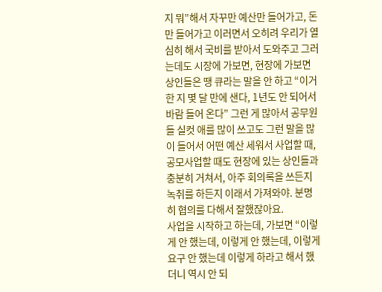지 뭐”해서 자꾸만 예산만 들어가고, 돈만 들어가고 이러면서 오히려 우리가 열심히 해서 국비를 받아서 도와주고 그러는데도 시장에 가보면, 현장에 가보면 상인들은 땡 큐라는 말을 안 하고 “이거 한 지 몇 달 만에 샌다, 1년도 안 되어서 바람 들어 온다” 그런 게 많아서 공무원들 실컷 애를 많이 쓰고도 그런 말을 많이 들어서 어떤 예산 세워서 사업할 때, 공모사업할 때도 현장에 있는 상인들과 충분히 거쳐서, 아주 회의록을 쓰든지 녹취를 하든지 이래서 가져와야. 분명히 협의를 다해서 잘했잖아요.
사업을 시작하고 하는데, 가보면 “이렇게 안 했는데, 이렇게 안 했는데, 이렇게 요구 안 했는데 이렇게 하라고 해서 했더니 역시 안 되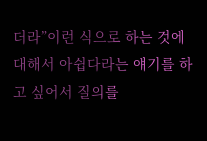더라”이런 식으로 하는 것에 대해서 아쉽다라는 얘기를 하고 싶어서 질의를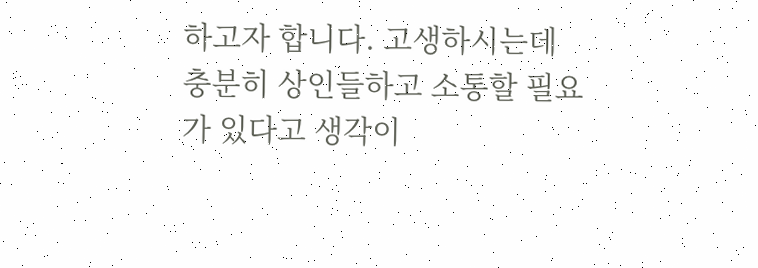하고자 합니다. 고생하시는데 충분히 상인들하고 소통할 필요가 있다고 생각이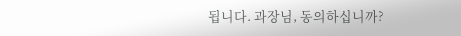됩니다. 과장님, 동의하십니까?